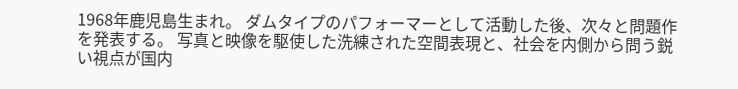1968年鹿児島生まれ。 ダムタイプのパフォーマーとして活動した後、次々と問題作を発表する。 写真と映像を駆使した洗練された空間表現と、社会を内側から問う鋭い視点が国内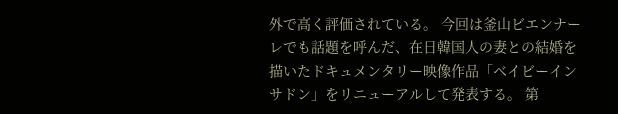外で高く評価されている。 今回は釜山ビエンナーレでも話題を呼んだ、在日韓国人の妻との結婚を描いたドキュメンタリー映像作品「ベイビーインサドン」をリニューアルして発表する。 第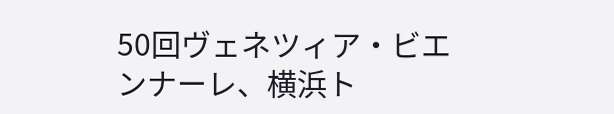50回ヴェネツィア・ビエンナーレ、横浜ト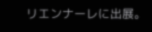リエンナーレに出展。